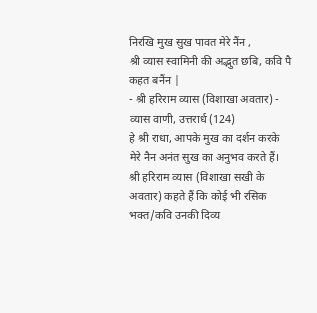निरखि मुख सुख पावत मेरे नैंन ,
श्री व्यास स्वामिनी की अद्भुत छबि, कवि पै कहत बनैंन |
- श्री हरिराम व्यास (विशाखा अवतार) - व्यास वाणी, उत्तरार्ध (124)
हे श्री राधा, आपके मुख का दर्शन करके मेरे नैन अनंत सुख का अनुभव करते हैं। श्री हरिराम व्यास (विशाखा सखी के अवतार) कहते हैं कि कोई भी रसिक भक्त/कवि उनकी दिव्य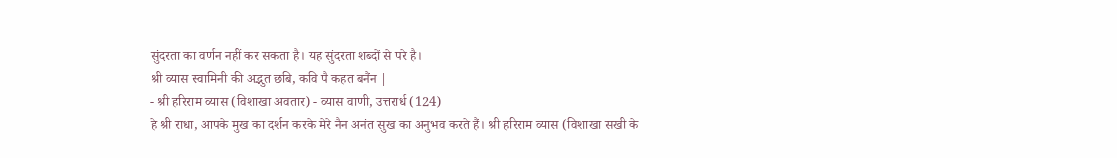सुंदरता का वर्णन नहीं कर सकता है। यह सुंदरता शब्दों से परे है।
श्री व्यास स्वामिनी की अद्भुत छबि, कवि पै कहत बनैंन |
- श्री हरिराम व्यास (विशाखा अवतार) - व्यास वाणी, उत्तरार्ध (124)
हे श्री राधा, आपके मुख का दर्शन करके मेरे नैन अनंत सुख का अनुभव करते हैं। श्री हरिराम व्यास (विशाखा सखी के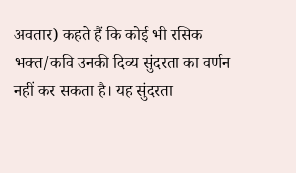अवतार) कहते हैं कि कोई भी रसिक भक्त/कवि उनकी दिव्य सुंदरता का वर्णन नहीं कर सकता है। यह सुंदरता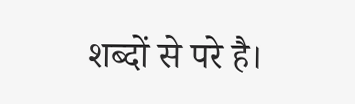शब्दों से परे है।